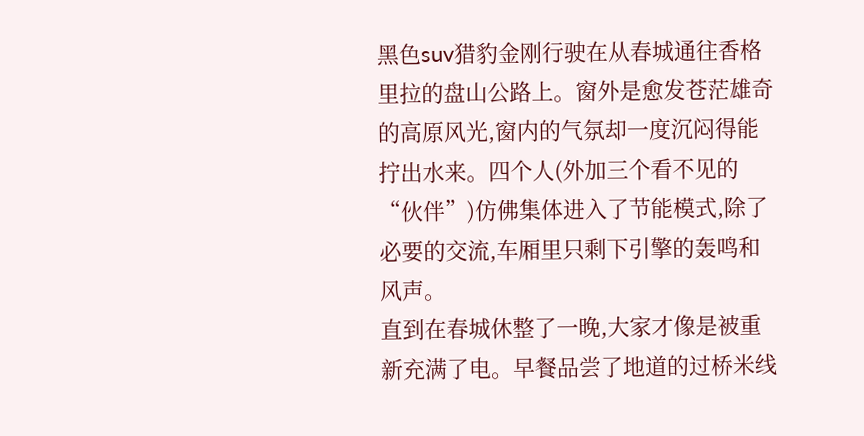黑色suv猎豹金刚行驶在从春城通往香格里拉的盘山公路上。窗外是愈发苍茫雄奇的高原风光,窗内的气氛却一度沉闷得能拧出水来。四个人(外加三个看不见的“伙伴”)仿佛集体进入了节能模式,除了必要的交流,车厢里只剩下引擎的轰鸣和风声。
直到在春城休整了一晚,大家才像是被重新充满了电。早餐品尝了地道的过桥米线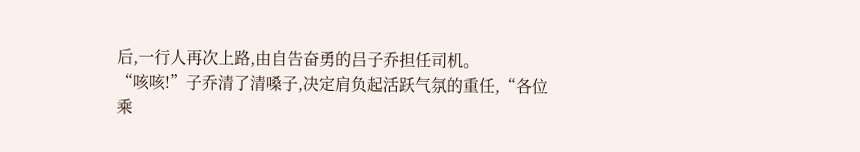后,一行人再次上路,由自告奋勇的吕子乔担任司机。
“咳咳!”子乔清了清嗓子,决定肩负起活跃气氛的重任,“各位乘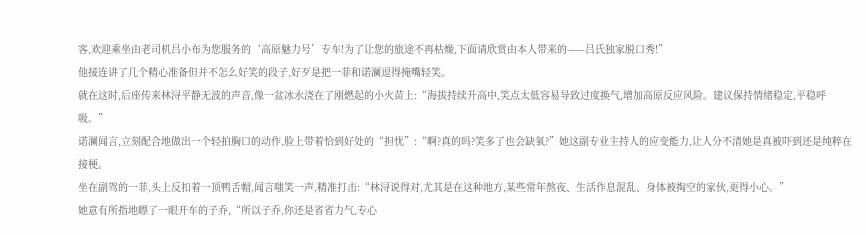客,欢迎乘坐由老司机吕小布为您服务的‘高原魅力号’专车!为了让您的旅途不再枯燥,下面请欣赏由本人带来的——吕氏独家脱口秀!”
他接连讲了几个精心准备但并不怎么好笑的段子,好歹是把一菲和诺澜逗得掩嘴轻笑。
就在这时,后座传来林浔平静无波的声音,像一盆冰水浇在了刚燃起的小火苗上:“海拔持续升高中,笑点太低容易导致过度换气,增加高原反应风险。建议保持情绪稳定,平稳呼吸。”
诺澜闻言,立刻配合地做出一个轻拍胸口的动作,脸上带着恰到好处的“担忧”:“啊?真的吗?笑多了也会缺氧?”她这副专业主持人的应变能力,让人分不清她是真被吓到还是纯粹在接梗。
坐在副驾的一菲,头上反扣着一顶鸭舌帽,闻言嗤笑一声,精准打击:“林浔说得对,尤其是在这种地方,某些常年熬夜、生活作息混乱、身体被掏空的家伙,更得小心。”
她意有所指地瞟了一眼开车的子乔,“所以子乔,你还是省省力气,专心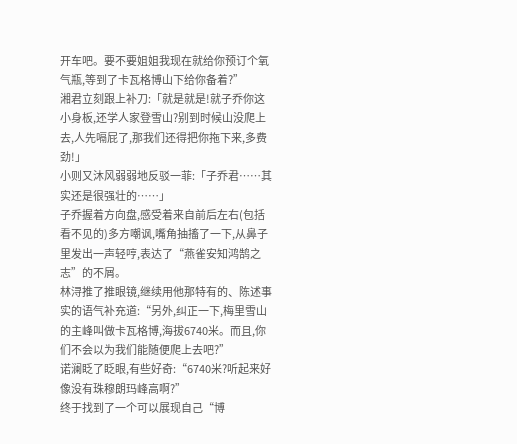开车吧。要不要姐姐我现在就给你预订个氧气瓶,等到了卡瓦格博山下给你备着?”
湘君立刻跟上补刀:「就是就是!就子乔你这小身板,还学人家登雪山?别到时候山没爬上去,人先嗝屁了,那我们还得把你拖下来,多费劲!」
小则又沐风弱弱地反驳一菲:「子乔君……其实还是很强壮的……」
子乔握着方向盘,感受着来自前后左右(包括看不见的)多方嘲讽,嘴角抽搐了一下,从鼻子里发出一声轻哼,表达了“燕雀安知鸿鹄之志”的不屑。
林浔推了推眼镜,继续用他那特有的、陈述事实的语气补充道:“另外,纠正一下,梅里雪山的主峰叫做卡瓦格博,海拔6740米。而且,你们不会以为我们能随便爬上去吧?”
诺澜眨了眨眼,有些好奇:“6740米?听起来好像没有珠穆朗玛峰高啊?”
终于找到了一个可以展现自己“博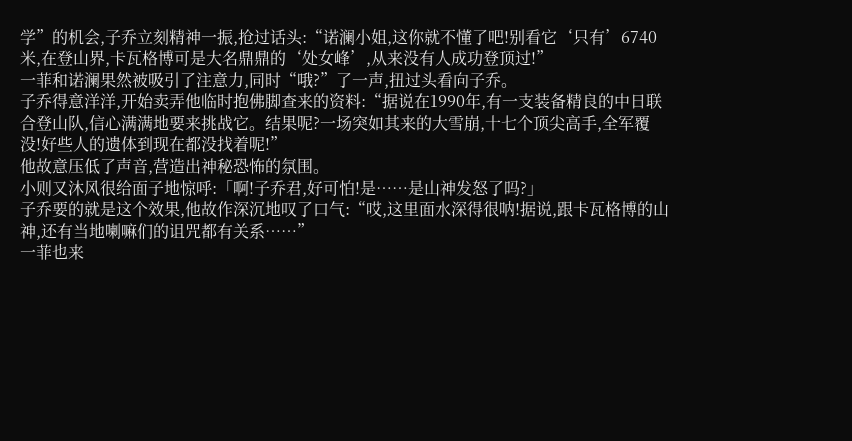学”的机会,子乔立刻精神一振,抢过话头:“诺澜小姐,这你就不懂了吧!别看它‘只有’6740米,在登山界,卡瓦格博可是大名鼎鼎的‘处女峰’,从来没有人成功登顶过!”
一菲和诺澜果然被吸引了注意力,同时“哦?”了一声,扭过头看向子乔。
子乔得意洋洋,开始卖弄他临时抱佛脚查来的资料:“据说在1990年,有一支装备精良的中日联合登山队,信心满满地要来挑战它。结果呢?一场突如其来的大雪崩,十七个顶尖高手,全军覆没!好些人的遗体到现在都没找着呢!”
他故意压低了声音,营造出神秘恐怖的氛围。
小则又沐风很给面子地惊呼:「啊!子乔君,好可怕!是……是山神发怒了吗?」
子乔要的就是这个效果,他故作深沉地叹了口气:“哎,这里面水深得很呐!据说,跟卡瓦格博的山神,还有当地喇嘛们的诅咒都有关系……”
一菲也来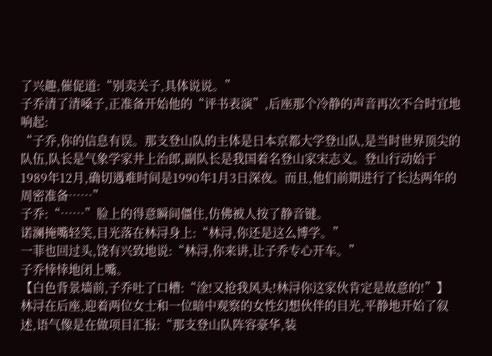了兴趣,催促道:“别卖关子,具体说说。”
子乔清了清嗓子,正准备开始他的“评书表演”,后座那个冷静的声音再次不合时宜地响起:
“子乔,你的信息有误。那支登山队的主体是日本京都大学登山队,是当时世界顶尖的队伍,队长是气象学家井上治郎,副队长是我国着名登山家宋志义。登山行动始于1989年12月,确切遇难时间是1990年1月3日深夜。而且,他们前期进行了长达两年的周密准备……”
子乔:“……”脸上的得意瞬间僵住,仿佛被人按了静音键。
诺澜掩嘴轻笑,目光落在林浔身上:“林浔,你还是这么博学。”
一菲也回过头,饶有兴致地说:“林浔,你来讲,让子乔专心开车。”
子乔悻悻地闭上嘴。
【白色背景墙前,子乔吐了口槽:“淦!又抢我风头!林浔你这家伙肯定是故意的!”】
林浔在后座,迎着两位女士和一位暗中观察的女性幻想伙伴的目光,平静地开始了叙述,语气像是在做项目汇报:“那支登山队阵容豪华,装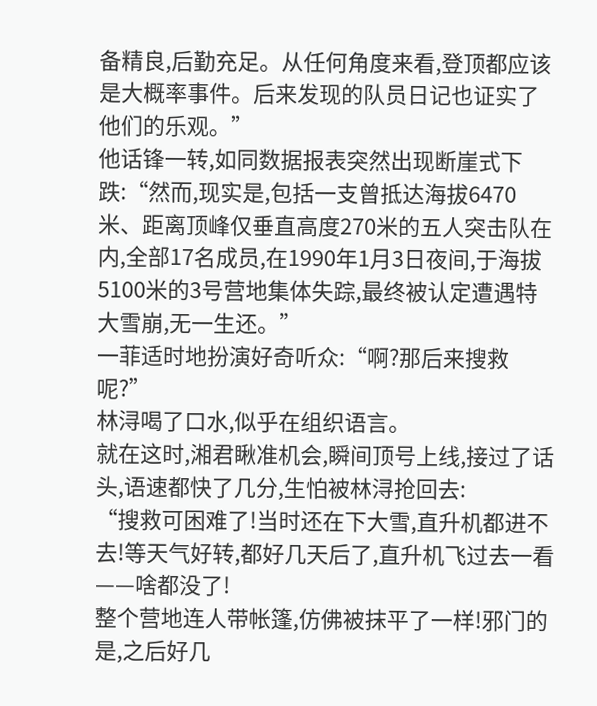备精良,后勤充足。从任何角度来看,登顶都应该是大概率事件。后来发现的队员日记也证实了他们的乐观。”
他话锋一转,如同数据报表突然出现断崖式下跌:“然而,现实是,包括一支曾抵达海拔6470米、距离顶峰仅垂直高度270米的五人突击队在内,全部17名成员,在1990年1月3日夜间,于海拔5100米的3号营地集体失踪,最终被认定遭遇特大雪崩,无一生还。”
一菲适时地扮演好奇听众:“啊?那后来搜救呢?”
林浔喝了口水,似乎在组织语言。
就在这时,湘君瞅准机会,瞬间顶号上线,接过了话头,语速都快了几分,生怕被林浔抢回去:
“搜救可困难了!当时还在下大雪,直升机都进不去!等天气好转,都好几天后了,直升机飞过去一看——啥都没了!
整个营地连人带帐篷,仿佛被抹平了一样!邪门的是,之后好几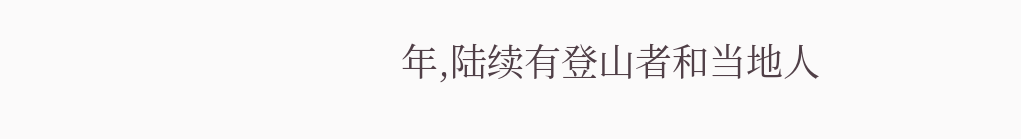年,陆续有登山者和当地人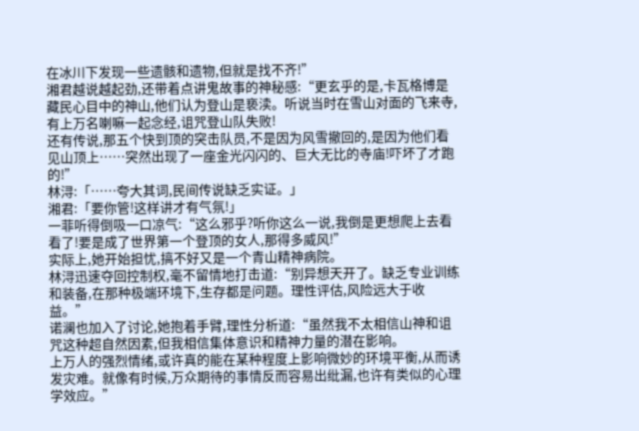在冰川下发现一些遗骸和遗物,但就是找不齐!”
湘君越说越起劲,还带着点讲鬼故事的神秘感:“更玄乎的是,卡瓦格博是藏民心目中的神山,他们认为登山是亵渎。听说当时在雪山对面的飞来寺,有上万名喇嘛一起念经,诅咒登山队失败!
还有传说,那五个快到顶的突击队员,不是因为风雪撤回的,是因为他们看见山顶上……突然出现了一座金光闪闪的、巨大无比的寺庙!吓坏了才跑的!”
林浔:「……夸大其词,民间传说缺乏实证。」
湘君:「要你管!这样讲才有气氛!」
一菲听得倒吸一口凉气:“这么邪乎?听你这么一说,我倒是更想爬上去看看了!要是成了世界第一个登顶的女人,那得多威风!”
实际上,她开始担忧,搞不好又是一个青山精神病院。
林浔迅速夺回控制权,毫不留情地打击道:“别异想天开了。缺乏专业训练和装备,在那种极端环境下,生存都是问题。理性评估,风险远大于收益。”
诺澜也加入了讨论,她抱着手臂,理性分析道:“虽然我不太相信山神和诅咒这种超自然因素,但我相信集体意识和精神力量的潜在影响。
上万人的强烈情绪,或许真的能在某种程度上影响微妙的环境平衡,从而诱发灾难。就像有时候,万众期待的事情反而容易出纰漏,也许有类似的心理学效应。”